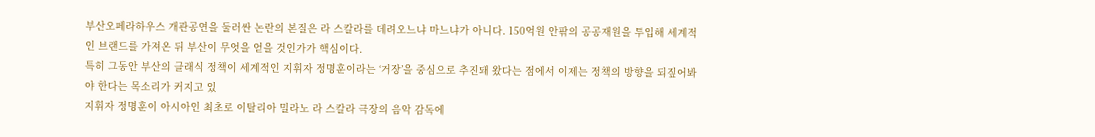부산오페라하우스 개관공연을 둘러싼 논란의 본질은 라 스칼라를 데려오느냐 마느냐가 아니다. 150억원 안팎의 공공재원을 투입해 세계적인 브랜드를 가져온 뒤 부산이 무엇을 얻을 것인가가 핵심이다.
특히 그동안 부산의 클래식 정책이 세계적인 지휘자 정명훈이라는 ‘거장’을 중심으로 추진돼 왔다는 점에서 이제는 정책의 방향을 되짚어봐야 한다는 목소리가 커지고 있
지휘자 정명훈이 아시아인 최초로 이탈리아 밀라노 라 스칼라 극장의 음악 감독에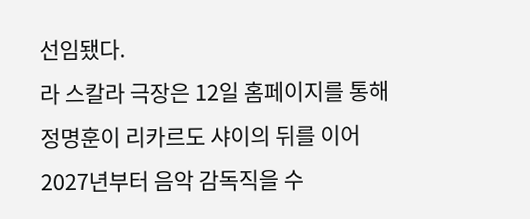선임됐다.
라 스칼라 극장은 12일 홈페이지를 통해 정명훈이 리카르도 샤이의 뒤를 이어 2027년부터 음악 감독직을 수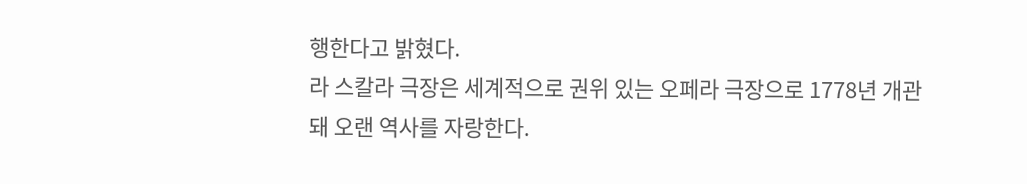행한다고 밝혔다.
라 스칼라 극장은 세계적으로 권위 있는 오페라 극장으로 1778년 개관돼 오랜 역사를 자랑한다.